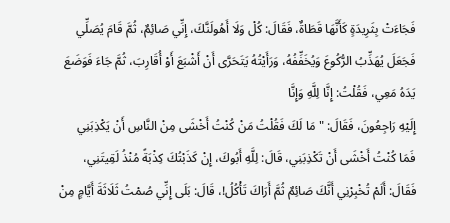فَجَاءَتْ بِثَرِيدَةٍ كَأَنَّهَا قَطَاةٌ، فَقَالَ: كُلْ وَلَا أَهُولَنَّكَ، إِنِّي صَائِمٌ، ثُمَّ قَامَ يُصَلِّي فَجَعَلَ يُهَذِّبُ الرُّكُوعَ وَيُخَفِّفُهُ، وَرَأَيْتُهُ يَتَحَرَّى أَنْ أَشْبَعَ أَوْ أُقَارِبَ، ثُمَّ جَاءَ فَوَضَعَ يَدَهُ مَعِي، فَقُلْتُ: إِنَّا لِلَّهِ وَإِنَّا
إِلَيْهِ رَاجِعُونَ، فَقَالَ: "مَا لَكَ فَقُلْتُ مَنْ كُنْتُ أَخْشَى مِنْ النَّاسِ أَنْ يَكْذِبَنِي فَمَا كُنْتُ أَخْشَى أَنْ تَكْذِبَنِي، قَالَ: لِلَّهِ أَبُوكَ، إِنْ كَذَبْتُكَ كِذْبَةً مُنْذُ لَقِيتَنِي، فَقَالَ: أَلَمْ تُخْبِرْنِي أَنَّكَ صَائِمٌ ثُمَّ أَرَاكَ تَأْكُلُ!، قَالَ: بَلَى إِنِّي صُمْتُ ثَلَاثَةَ أَيَّامٍ مِنْ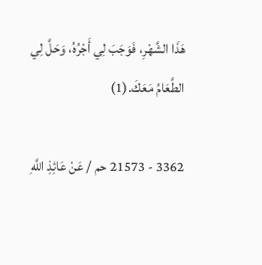هَذَا الشَّهْرِ، فَوَجَبَ لِي أَجْرُهُ، وَحَلَّ لِي الطَّعَامُ مَعَكَ.(1)

3362 - 21573 حم / عَنْ عَائِذِ اللَّهِ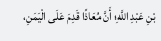بْنِ عَبْدِ اللَّهِ؛ أَنَّ مُعَاذًا قَدِمَ عَلَى الْيَمَنِ،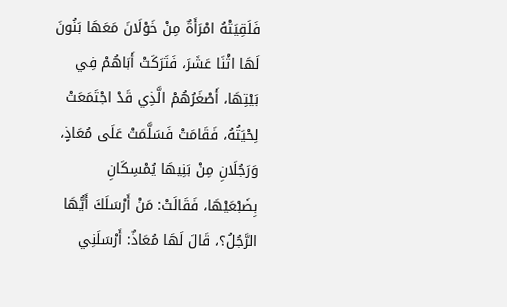فَلَقِيَتْهُ امْرَأَةٌ مِنْ خَوْلَانَ مَعَهَا بَنُونَ لَهَا اثْنَا عَشَرَ، فَتَرَكَتْ أَبَاهُمْ فِي بَيْتِهَا، أَصْغَرُهُمْ الَّذِي قَدْ اجْتَمَعَتْ لِحْيَتُهُ، فَقَامَتْ فَسَلَّمَتْ عَلَى مُعَاذٍ، وَرَجُلَانِ مِنْ بَنِيهَا يُمْسِكَانِ بِضَبْعَيْهَا، فَقَالَتْ: مَنْ أَرْسَلَكَ أَيُّهَا الرَّجُلُ؟، قَالَ لَهَا مُعَاذٌ: أَرْسَلَنِي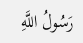رَسُولُ اللَّهِ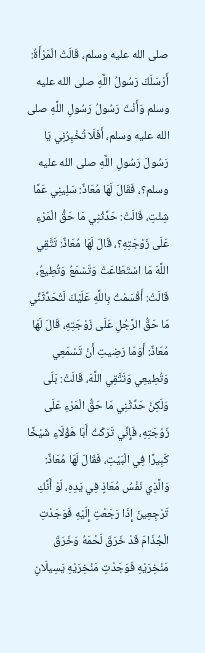صلى الله عليه وسلم، قَالَتْ الْمَرْأَةُ: أَرْسَلَكَ رَسُولُ اللَّهِ صلى الله عليه وسلم وَأَنْتَ رَسُولُ رَسُولِ اللَّهِ صلى الله عليه وسلم، أَفَلَا تُخْبِرُنِي يَا رَسُولَ رَسُولِ اللَّهِ صلى الله عليه وسلم؟، فَقَالَ لَهَا مُعَاذٌ: سَلِينِي عَمَّا شِئْتِ، قَالَتْ: حَدِّثْنِي مَا حَقُّ الْمَرْءِ عَلَى زَوْجَتِهِ؟، قَالَ لَهَا مُعَاذٌ: تَتَّقِي اللَّهَ مَا اسْتَطَاعَتْ وَتَسْمَعُ وَتُطِيعُ، قَالَتْ: أَقْسَمْتُ بِاللَّهِ عَلَيْكَ لَتُحَدِّثَنِّي مَا حَقُّ الرَّجُلِ عَلَى زَوْجَتِهِ، قَالَ لَهَا مُعَاذٌ: أَوَمَا رَضِيتِ أَنْ تَسْمَعِي وَتُطِيعِي وَتَتَّقِي اللَّهَ، قَالَتْ: بَلَى وَلَكِنْ حَدِّثْنِي مَا حَقُّ الْمَرْءِ عَلَى زَوْجَتِهِ، فَإِنِّي تَرَكْتُ أَبَا هَؤُلَاءِ شَيْخًا كَبِيرًا فِي الْبَيْتِ، فَقَالَ لَهَا مُعَاذٌ: وَالَّذِي نَفْسُ مُعَاذٍ فِي يَدِهِ، لَوْ أَنَّكِ تَرْجِعِينَ إِذَا رَجَعْتِ إِلَيْهِ فَوَجَدْتِ الْجُذَامَ قَدْ خَرَقَ لَحْمَهُ وَخَرَقَ مَنْخِرَيْهِ فَوَجَدْتِ مَنْخِرَيْهِ يَسِيلَانِ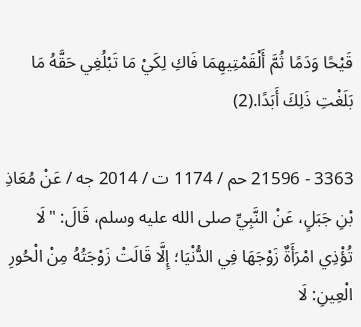قَيْحًا وَدَمًا ثُمَّ أَلْقَمْتِيهِمَا فَاكِ لِكَيْ مَا تَبْلُغِي حَقَّهُ مَا بَلَغْتِ ذَلِكَ أَبَدًا.(2)

3363 - 21596 حم / 1174 ت / 2014 جه / عَنْ مُعَاذِ بْنِ جَبَلٍ، عَنْ النَّبِيِّ صلى الله عليه وسلم، قَالَ: "لَا تُؤْذِي امْرَأَةٌ زَوْجَهَا فِي الدُّنْيَا؛ إِلَّا قَالَتْ زَوْجَتُهُ مِنْ الْحُورِ الْعِينِ: لَا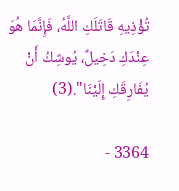تُؤْذِيهِ قَاتَلَكِ اللَّهُ، فَإِنَّمَا هُوَ عِنْدَكِ دَخِيلٌ، يُوشِكُ أَنْ يُفَارِقَكِ إِلَيْنَا".(3)

3364 -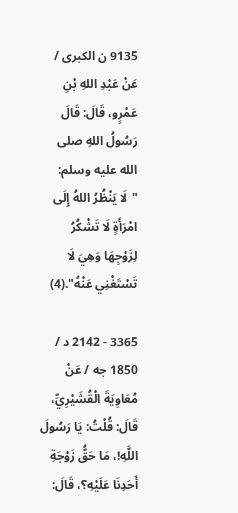9135 ن الكبرى / عَنْ عَبْدِ اللهِ بْنِ عَمْرٍو، قَالَ: قَالَ رَسُولُ اللهِ صلى الله عليه وسلم: "لَا يَنْظُرُ اللهُ إِلَى امْرَأَةٍ لَا تَشْكُرُ لِزَوْجِهَا وَهِيَ لَا تَسْتَغْنِي عَنْهُ".(4)

3365 - 2142 د / 1850 جه / عَنْ مُعَاوِيَةَ الْقُشَيْرِيِّ، قَالَ: قُلْتُ: يَا رَسُولَ اللَّهِ!، مَا حَقُّ زَوْجَةِ أَحَدِنَا عَلَيْهِ؟، قَالَ: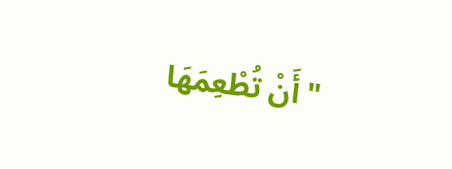"أَنْ تُطْعِمَهَا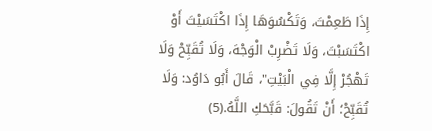إِذَا طَعِمْتَ، وَتَكْسُوَهَا إِذَا اكْتَسَيْتَ أَوْ اكْتَسَبْتَ، وَلَا تَضْرِبْ الْوَجْهَ، وَلَا تُقَبِّحْ وَلَا تَهْجُرْ إِلَّا فِي الْبَيْتِ"، قَالَ أَبُو دَاوُد: وَلَا تُقَبِّحْ؛ أَنْ تَقُولَ: قَبَّحَكِ اللَّهُ.(5)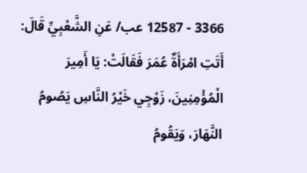3366 - 12587 عب/ عَنِ الشَّعْبِيِّ قَالَ: أَتَتِ امْرَأَةٌ عُمَرَ فَقَالَتْ: يَا أَمِيرَ الْمُؤْمِنِينَ، زَوْجِي خَيْرُ النَّاسِ يَصُومُ النَّهَارَ، وَيَقُومُ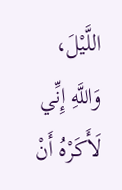اللَّيْلَ، وَاللَّهِ إِنِّي لَأَكَرْهُ أَنْ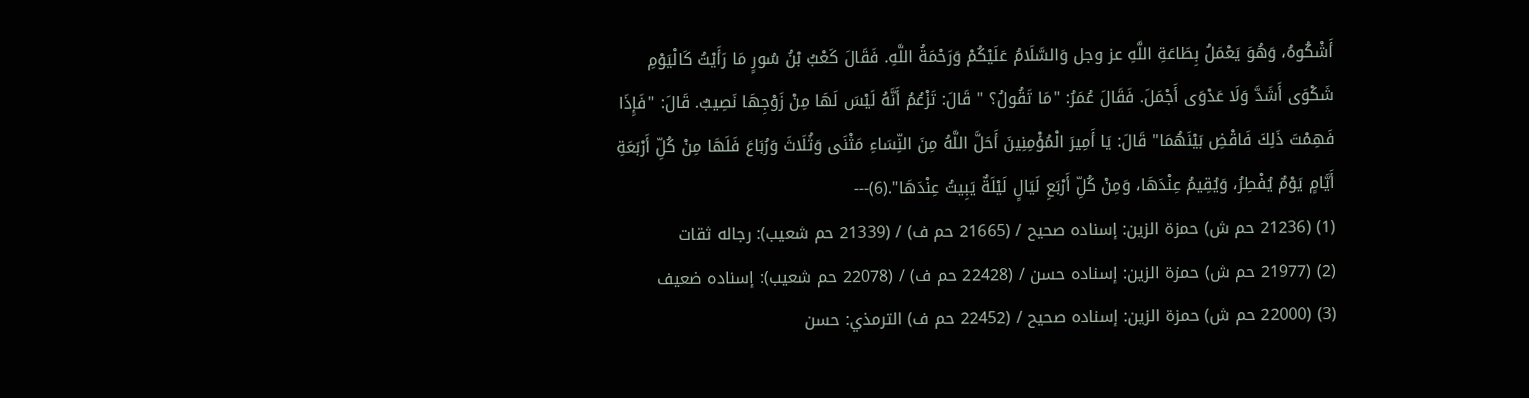أَشْكُوهُ، وَهُوَ يَعْمَلُ بِطَاعَةِ اللَّهِ عز وجل وَالسَّلَامُ عَلَيْكُمْ وَرَحْمَةُ اللَّهِ. فَقَالَ كَعْبُ بْنُ سُورٍ مَا رَأَيْتُ كَالْيَوْمِ شَكْوَى أَشَدَّ وَلَا عَدْوَى أَجْمَلَ. فَقَالَ عُمَرُ: "مَا تَقُولُ؟ " قَالَ: تَزْعُمُ أَنَّهُ لَيْسَ لَهَا مِنْ زَوْجِهَا نَصِيبٌ. قَالَ: "فَإِذَا فَهِمْتَ ذَلِكَ فَاقْضِ بَيْنَهُمَا" قَالَ: يَا أَمِيرَ الْمُؤْمِنِينَ أَحَلَّ اللَّهُ مِنَ النِّسَاءِ مَثْنَى وَثُلَاثَ وَرُبَاعَ فَلَهَا مِنْ كُلِّ أَرْبَعَةِ أَيَّامٍ يَوْمٌ يُفْطِرُ، وَيُقِيمُ عِنْدَهَا، وَمِنْ كُلِّ أَرْبَعِ لَيَالٍ لَيْلَةٌ يَبِيتُ عِنْدَهَا".(6)---
(1) (21236 حم ش) حمزة الزين: إسناده صحيح / (21665 حم ف) / (21339 حم شعيب): رجاله ثقات
(2) (21977 حم ش) حمزة الزين: إسناده حسن / (22428 حم ف) / (22078 حم شعيب): إسناده ضعيف
(3) (22000 حم ش) حمزة الزين: إسناده صحيح / (22452 حم ف) الترمذي: حسن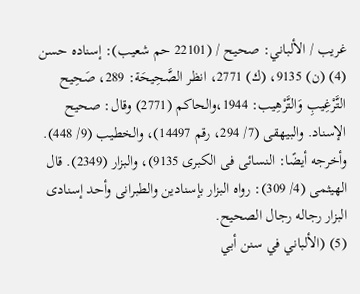غريب / الألباني: صحيح / (22101 حم شعيب): إسناده حسن
(4) (ن) 9135، (ك) 2771، انظر الصَّحِيحَة: 289، صَحِيح التَّرْغِيبِ وَالتَّرْهِيب: 1944،والحاكم (2771) وقال: صحيح الإسناد. والبيهقى (7/ 294، رقم 14497)، والخطيب (9/ 448). وأخرجه أيضًا: النسائى فى الكبرى 9135)، والبزار (2349). قال الهيثمى (4/ 309): رواه البزار بإسنادين والطبرانى وأحد إسنادى البزار رجاله رجال الصحيح.
(5) (الألباني في سنن أبي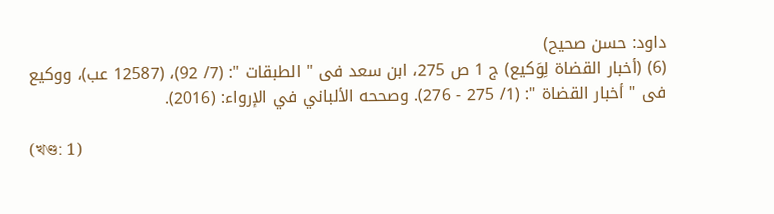داود: حسن صحيح)
(6) (أخبار القضاة لِوَكيع) ج 1 ص 275، ابن سعد فى " الطبقات ": (7/ 92)، (12587 عب)، ووكيع فى " أخبار القضاة ": (1/ 275 - 276). وصححه الألباني في الإرواء: (2016).

(খণ্ড: 1)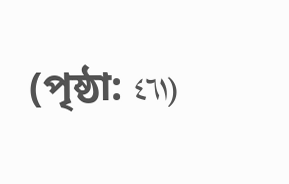(পৃষ্ঠা: ٤٦١)